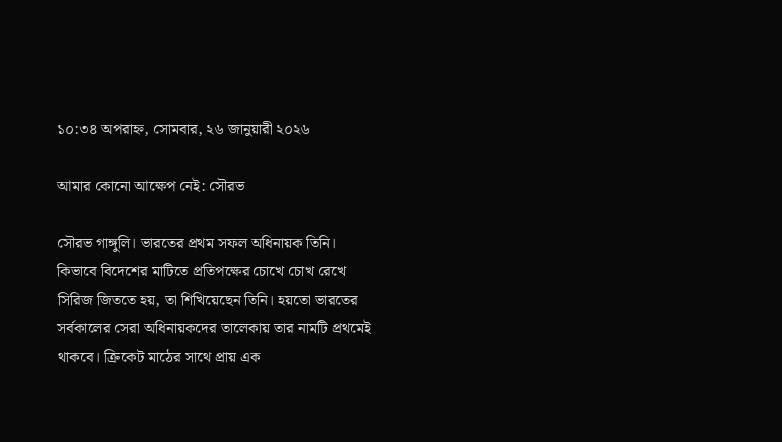১০:৩৪ অপরাহ্ন, সোমবার, ২৬ জানুয়ারী ২০২৬

আমার কোনো আক্ষেপ নেই: সৌরভ

সৌরভ গাঙ্গুলি। ভারতের প্রথম সফল অধিনায়ক তিনি। কিভাবে বিদেশের মাটিতে প্রতিপক্ষের চোখে চোখ রেখে সিরিজ জিততে হয়, তা শিখিয়েছেন তিনি। হয়তো ভারতের সর্বকালের সেরা অধিনায়কদের তালেকায় তার নামটি প্রথমেই থাকবে। ক্রিকেট মাঠের সাথে প্রায় এক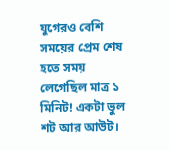যুগেরও বেশি সময়ের প্রেম শেষ হতে সময় লেগেছিল মাত্র ১ মিনিট! একটা ভুল শট আর আউট।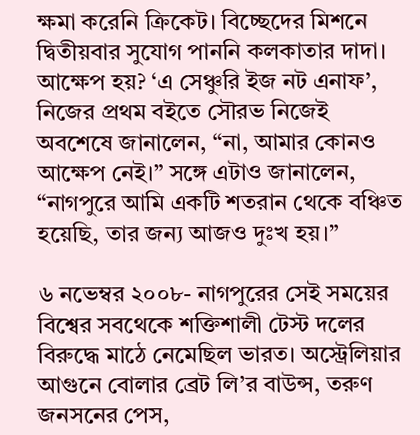ক্ষমা করেনি ক্রিকেট। বিচ্ছেদের মিশনে দ্বিতীয়বার সুযোগ পাননি কলকাতার দাদা। আক্ষেপ হয়? ‘এ সেঞ্চুরি ইজ নট এনাফ’, নিজের প্রথম বইতে সৌরভ নিজেই অবশেষে জানালেন, “না, আমার কোনও আক্ষেপ নেই।” সঙ্গে এটাও জানালেন, “নাগপুরে আমি একটি শতরান থেকে বঞ্চিত হয়েছি, তার জন্য আজও দুঃখ হয়।”

৬ নভেম্বর ২০০৮- নাগপুরের সেই সময়ের বিশ্বের সবথেকে শক্তিশালী টেস্ট দলের বিরুদ্ধে মাঠে নেমেছিল ভারত। অস্ট্রেলিয়ার আগুনে বোলার ব্রেট লি’র বাউন্স, তরুণ জনসনের পেস,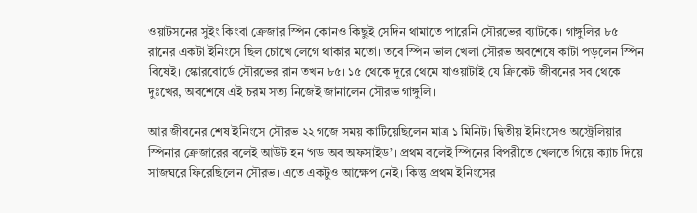ওয়াটসনের সুইং কিংবা ক্রেজার স্পিন কোনও কিছুই সেদিন থামাতে পারেনি সৌরভের ব্যাটকে। গাঙ্গুলির ৮৫ রানের একটা ইনিংসে ছিল চোখে লেগে থাকার মতো। তবে স্পিন ভাল খেলা সৌরভ অবশেষে কাটা পড়লেন স্পিন বিষেই। স্কোরবোর্ডে সৌরভের রান তখন ৮৫। ১৫ থেকে দূরে থেমে যাওয়াটাই যে ক্রিকেট জীবনের সব থেকে দুঃখের, অবশেষে এই চরম সত্য নিজেই জানালেন সৌরভ গাঙ্গুলি।

আর জীবনের শেষ ইনিংসে সৌরভ ২২ গজে সময় কাটিয়েছিলেন মাত্র ১ মিনিট। দ্বিতীয় ইনিংসেও অস্ট্রেলিয়ার স্পিনার ক্রেজারের বলেই আউট হন ‘গড অব অফসাইড’। প্রথম বলেই স্পিনের বিপরীতে খেলতে গিয়ে ক্যাচ দিয়ে সাজঘরে ফিরেছিলেন সৌরভ। এতে একটুও আক্ষেপ নেই। কিন্তু প্রথম ইনিংসের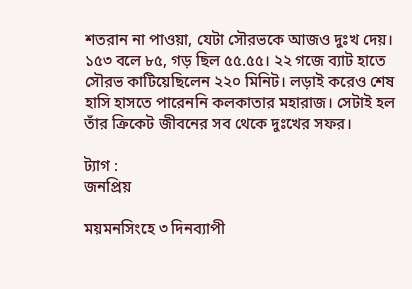শতরান না পাওয়া, যেটা সৌরভকে আজও দুঃখ দেয়। ১৫৩ বলে ৮৫, গড় ছিল ৫৫.৫৫। ২২ গজে ব্যাট হাতে সৌরভ কাটিয়েছিলেন ২২০ মিনিট। লড়াই করেও শেষ হাসি হাসতে পারেননি কলকাতার মহারাজ। সেটাই হল তাঁর ক্রিকেট জীবনের সব থেকে দুঃখের সফর।

ট্যাগ :
জনপ্রিয়

ময়মনসিংহে ৩ দিনব্যাপী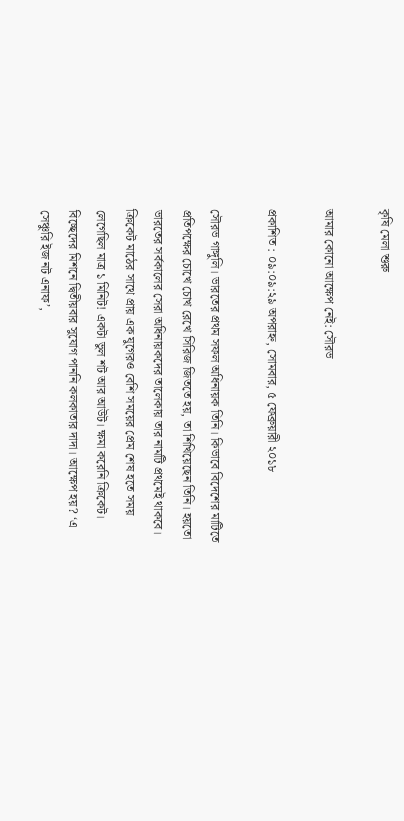কৃষি মেলা শুরু

আমার কোনো আক্ষেপ নেই: সৌরভ

প্রকাশিত : ০৯:০৯:২৯ অপরাহ্ন, সোমবার, ৫ ফেব্রুয়ারী ২০১৮

সৌরভ গাঙ্গুলি। ভারতের প্রথম সফল অধিনায়ক তিনি। কিভাবে বিদেশের মাটিতে প্রতিপক্ষের চোখে চোখ রেখে সিরিজ জিততে হয়, তা শিখিয়েছেন তিনি। হয়তো ভারতের সর্বকালের সেরা অধিনায়কদের তালেকায় তার নামটি প্রথমেই থাকবে। ক্রিকেট মাঠের সাথে প্রায় এক যুগেরও বেশি সময়ের প্রেম শেষ হতে সময় লেগেছিল মাত্র ১ মিনিট! একটা ভুল শট আর আউট। ক্ষমা করেনি ক্রিকেট। বিচ্ছেদের মিশনে দ্বিতীয়বার সুযোগ পাননি কলকাতার দাদা। আক্ষেপ হয়? ‘এ সেঞ্চুরি ইজ নট এনাফ’,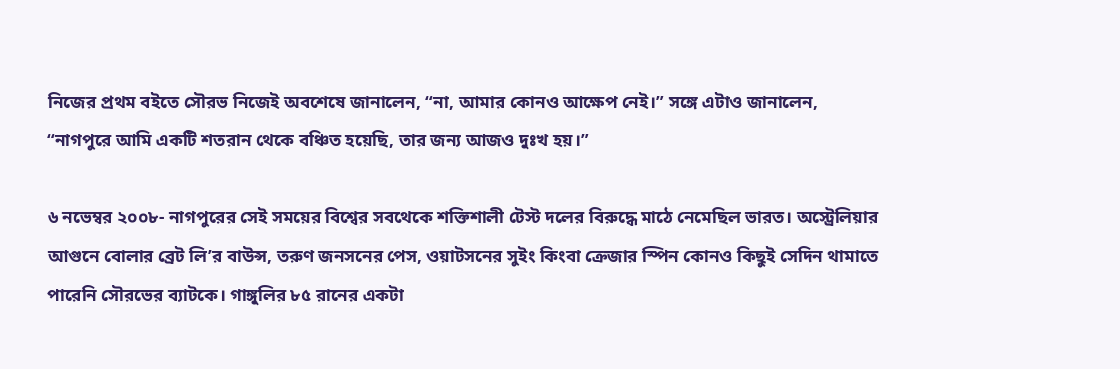নিজের প্রথম বইতে সৌরভ নিজেই অবশেষে জানালেন, “না, আমার কোনও আক্ষেপ নেই।” সঙ্গে এটাও জানালেন, “নাগপুরে আমি একটি শতরান থেকে বঞ্চিত হয়েছি, তার জন্য আজও দুঃখ হয়।”

৬ নভেম্বর ২০০৮- নাগপুরের সেই সময়ের বিশ্বের সবথেকে শক্তিশালী টেস্ট দলের বিরুদ্ধে মাঠে নেমেছিল ভারত। অস্ট্রেলিয়ার আগুনে বোলার ব্রেট লি’র বাউন্স, তরুণ জনসনের পেস, ওয়াটসনের সুইং কিংবা ক্রেজার স্পিন কোনও কিছুই সেদিন থামাতে পারেনি সৌরভের ব্যাটকে। গাঙ্গুলির ৮৫ রানের একটা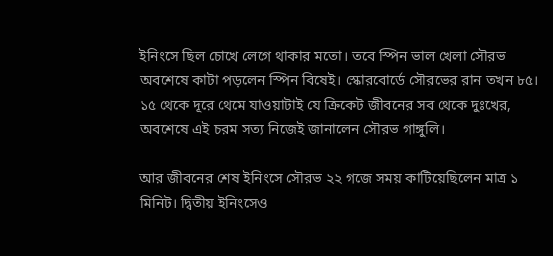ইনিংসে ছিল চোখে লেগে থাকার মতো। তবে স্পিন ভাল খেলা সৌরভ অবশেষে কাটা পড়লেন স্পিন বিষেই। স্কোরবোর্ডে সৌরভের রান তখন ৮৫। ১৫ থেকে দূরে থেমে যাওয়াটাই যে ক্রিকেট জীবনের সব থেকে দুঃখের, অবশেষে এই চরম সত্য নিজেই জানালেন সৌরভ গাঙ্গুলি।

আর জীবনের শেষ ইনিংসে সৌরভ ২২ গজে সময় কাটিয়েছিলেন মাত্র ১ মিনিট। দ্বিতীয় ইনিংসেও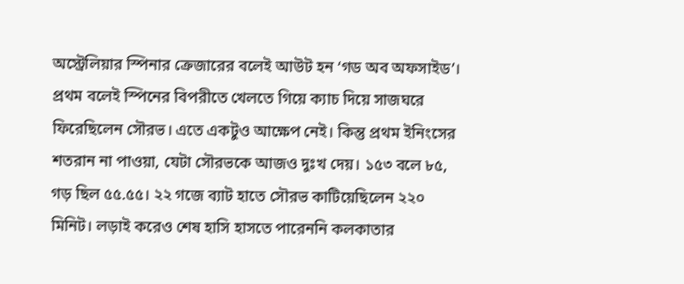অস্ট্রেলিয়ার স্পিনার ক্রেজারের বলেই আউট হন ‘গড অব অফসাইড’। প্রথম বলেই স্পিনের বিপরীতে খেলতে গিয়ে ক্যাচ দিয়ে সাজঘরে ফিরেছিলেন সৌরভ। এতে একটুও আক্ষেপ নেই। কিন্তু প্রথম ইনিংসের শতরান না পাওয়া, যেটা সৌরভকে আজও দুঃখ দেয়। ১৫৩ বলে ৮৫, গড় ছিল ৫৫.৫৫। ২২ গজে ব্যাট হাতে সৌরভ কাটিয়েছিলেন ২২০ মিনিট। লড়াই করেও শেষ হাসি হাসতে পারেননি কলকাতার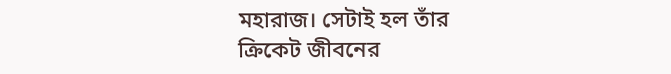মহারাজ। সেটাই হল তাঁর ক্রিকেট জীবনের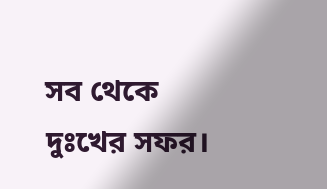সব থেকে দুঃখের সফর।